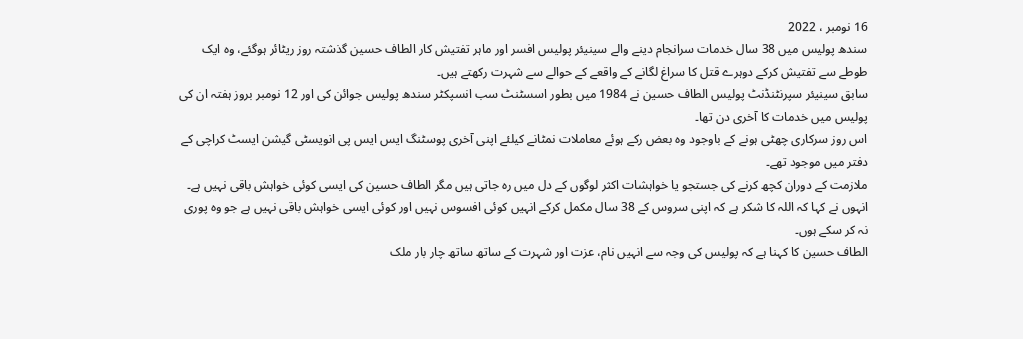16 نومبر ، 2022
سندھ پولیس میں 38 سال خدمات سرانجام دینے والے سینیئر پولیس افسر اور ماہر تفتیش کار الطاف حسین گذشتہ روز ریٹائر ہوگئے، وہ ایک طوطے سے تفتیش کرکے دوہرے قتل کا سراغ لگانے کے واقعے کے حوالے سے شہرت رکھتے ہیں۔
سابق سینیئر سپرنٹنڈنٹ پولیس الطاف حسین نے 1984 میں بطور اسسٹنٹ سب انسپکٹر سندھ پولیس جوائن کی اور 12 نومبر بروز ہفتہ ان کی پولیس میں خدمات کا آخری دن تھا۔
اس روز سرکاری چھٹی ہونے کے باوجود وہ بعض رکے ہوئے معاملات نمٹانے کیلئے اپنی آخری پوسٹنگ ایس ایس پی انویسٹی گیشن ایسٹ کراچی کے دفتر میں موجود تھے۔
ملازمت کے دوران کچھ کرنے کی جستجو یا خواہشات اکثر لوگوں کے دل میں رہ جاتی ہیں مگر الطاف حسین کی ایسی کوئی خواہش باقی نہیں ہے۔ انہوں نے کہا کہ اللہ کا شکر ہے کہ اپنی سروس کے 38 سال مکمل کرکے انہیں کوئی افسوس نہیں اور کوئی ایسی خواہش باقی نہیں ہے جو وہ پوری نہ کر سکے ہوں۔
الطاف حسین کا کہنا ہے کہ پولیس کی وجہ سے انہیں نام، عزت اور شہرت کے ساتھ ساتھ چار بار ملک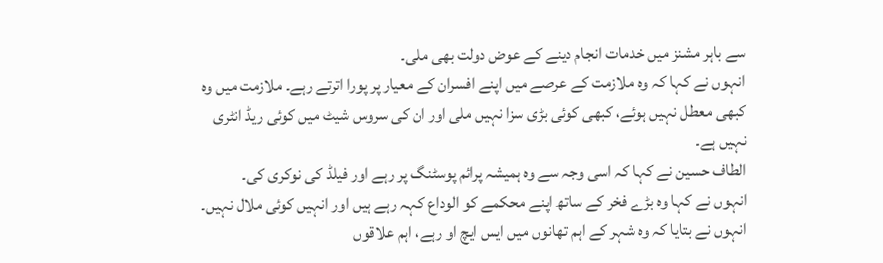سے باہر مشنز میں خدمات انجام دینے کے عوض دولت بھی ملی۔
انہوں نے کہا کہ وہ ملازمت کے عرصے میں اپنے افسران کے معیار پر پورا اترتے رہے۔ ملازمت میں وہ کبھی معطل نہیں ہوئے، کبھی کوئی بڑی سزا نہیں ملی اور ان کی سروس شیٹ میں کوئی ریڈ انٹری نہیں ہے۔
الطاف حسین نے کہا کہ اسی وجہ سے وہ ہمیشہ پرائم پوسٹنگ پر رہے اور فیلڈ کی نوکری کی۔
انہوں نے کہا وہ بڑے فخر کے ساتھ اپنے محکمے کو الوداع کہہ رہے ہیں اور انہیں کوئی ملال نہیں۔
انہوں نے بتایا کہ وہ شہر کے اہم تھانوں میں ایس ایچ او رہے، اہم علاقوں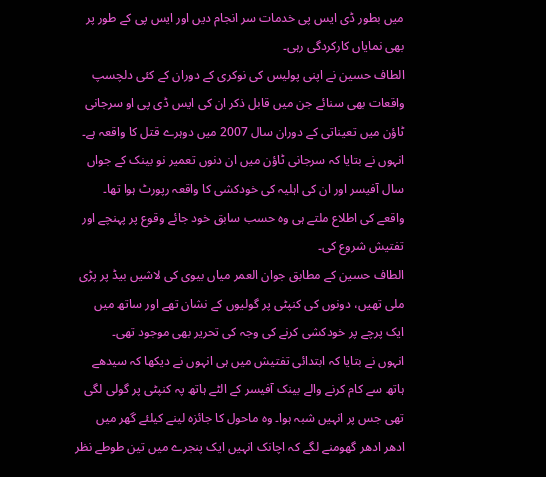میں بطور ڈی ایس پی خدمات سر انجام دیں اور ایس پی کے طور پر بھی نمایاں کارکردگی رہی۔
الطاف حسین نے اپنی پولیس کی نوکری کے دوران کے کئی دلچسپ واقعات بھی سنائے جن میں قابل ذکر ان کی ایس ڈی پی او سرجانی ٹاؤن میں تعیناتی کے دوران سال 2007 میں دوہرے قتل کا واقعہ ہے۔
انہوں نے بتایا کہ سرجانی ٹاؤن میں ان دنوں تعمیر نو بینک کے جواں سال آفیسر اور ان کی اہلیہ کی خودکشی کا واقعہ رپورٹ ہوا تھا۔ واقعے کی اطلاع ملتے ہی وہ حسب سابق خود جائے وقوع پر پہنچے اور تفتیش شروع کی۔
الطاف حسین کے مطابق جوان العمر میاں بیوی کی لاشیں بیڈ پر پڑی ملی تھیں، دونوں کی کنپٹی پر گولیوں کے نشان تھے اور ساتھ میں ایک پرچے پر خودکشی کرنے کی وجہ کی تحریر بھی موجود تھی۔
انہوں نے بتایا کہ ابتدائی تفتیش میں ہی انہوں نے دیکھا کہ سیدھے ہاتھ سے کام کرنے والے بینک آفیسر کے الٹے ہاتھ پہ کنپٹی پر گولی لگی تھی جس پر انہیں شبہ ہوا۔ وہ ماحول کا جائزہ لینے کیلئے گھر میں ادھر ادھر گھومنے لگے کہ اچانک انہیں ایک پنجرے میں تین طوطے نظر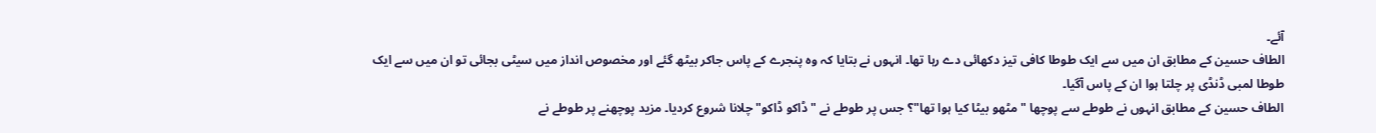آئے۔
الطاف حسین کے مطابق ان میں سے ایک طوطا کافی تیز دکھائی دے رہا تھا۔ انہوں نے بتایا کہ وہ پنجرے کے پاس جاکر بیٹھ گئے اور مخصوص انداز میں سیٹی بجائی تو ان میں سے ایک طوطا لمبی ڈنڈی پر چلتا ہوا ان کے پاس آگیا۔
الطاف حسین کے مطابق انہوں نے طوطے سے پوچھا "مٹھو بیٹا کیا ہوا تھا"؟ جس پر طوطے نے "ڈاکو ڈاکو" چلانا شروع کردیا۔ مزید پوچھنے پر طوطے نے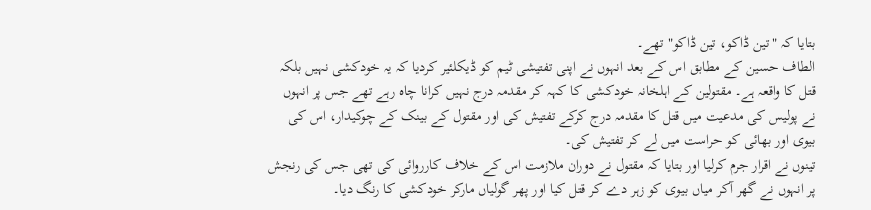بتایا کہ "تین ڈاکو، تین ڈاکو" تھے۔
الطاف حسین کے مطابق اس کے بعد انہوں نے اپنی تفتیشی ٹیم کو ڈیکلئیر کردیا کہ یہ خودکشی نہیں بلکہ قتل کا واقعہ ہے۔ مقتولین کے اہلخانہ خودکشی کا کہہ کر مقدمہ درج نہیں کرانا چاہ رہے تھے جس پر انہوں نے پولیس کی مدعیت میں قتل کا مقدمہ درج کرکے تفتیش کی اور مقتول کے بینک کے چوکیدار، اس کی بیوی اور بھائی کو حراست میں لے کر تفتیش کی۔
تینوں نے اقرار جرم کرلیا اور بتایا کہ مقتول نے دوران ملازمت اس کے خلاف کارروائی کی تھی جس کی رنجش پر انہوں نے گھر آکر میاں بیوی کو زہر دے کر قتل کیا اور پھر گولیاں مارکر خودکشی کا رنگ دیا۔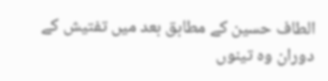الطاف حسین کے مطابق بعد میں تفتیش کے دوران وہ تینوں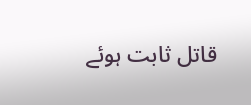قاتل ثابت ہوئے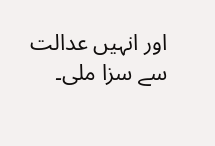اور انہیں عدالت سے سزا ملی۔